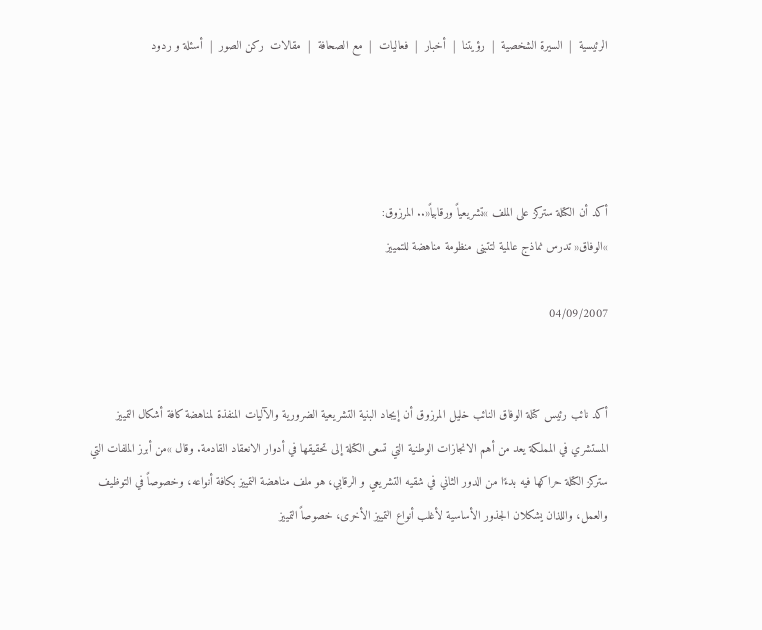الرئيسية  |  السيرة الشخصية  |  رؤيتنا  |  أخبار  |  فعاليات  |  مع الصحافة  |  مقالات  ركن الصور  |  أسئلة و ردود




أكد أن الكتلة ستركز على الملف »تشريعياً ورقابياً«.. المرزوق:
»الوفاق« تدرس نماذج عالمية لتتبنى منظومة مناهضة للتمييز

04/09/2007


أكد نائب رئيس كتلة الوفاق النائب خليل المرزوق أن إيجاد البنية التشريعية الضرورية والآليات المنفذة لمناهضة كافة أشكال التمييز المستشري في المملكة يعد من أهم الانجازات الوطنية التي تسعى الكتلة إلى تحقيقها في أدوار الانعقاد القادمة. وقال »من أبرز الملفات التي ستركز الكتلة حراكها فيه بدءًا من الدور الثاني في شقيه التشريعي و الرقابي، هو ملف مناهضة التمييز بكافة أنواعه، وخصوصاً في التوظيف والعمل، واللذان يشكلان الجذور الأساسية لأغلب أنواع التمييز الأخرى، خصوصاً التمييز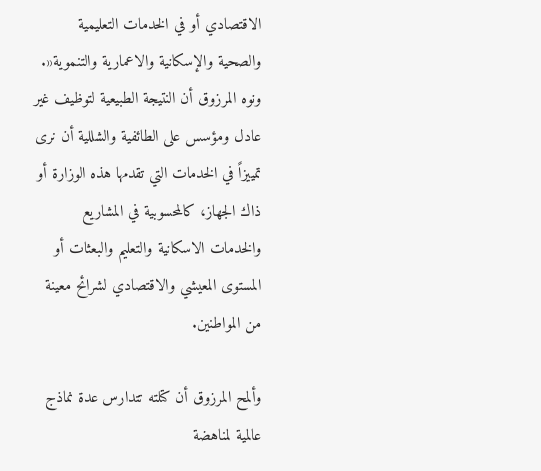الاقتصادي أو في الخدمات التعليمية والصحية والإسكانية والاعمارية والتنموية«. ونوه المرزوق أن النتيجة الطبيعية لتوظيف غير عادل ومؤسس على الطائفية والشللية أن نرى تمييزاً في الخدمات التي تقدمها هذه الوزارة أو ذاك الجهاز، كالمحسوبية في المشاريع والخدمات الاسكانية والتعليم والبعثات أو المستوى المعيشي والاقتصادي لشرائح معينة من المواطنين.

وألمح المرزوق أن كتلته تتدارس عدة نماذج عالمية لمناهضة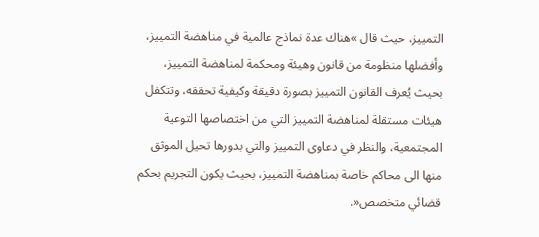التمييز، حيث قال »هناك عدة نماذج عالمية في مناهضة التمييز، وأفضلها منظومة من قانون وهيئة ومحكمة لمناهضة التمييز، بحيث يُعرف القانون التمييز بصورة دقيقة وكيفية تحققه، وتتكفل هيئات مستقلة لمناهضة التمييز التي من اختصاصها التوعية المجتمعية، والنظر في دعاوى التمييز والتي بدورها تحيل الموثق منها الى محاكم خاصة بمناهضة التمييز، بحيث يكون التجريم بحكم قضائي متخصص«.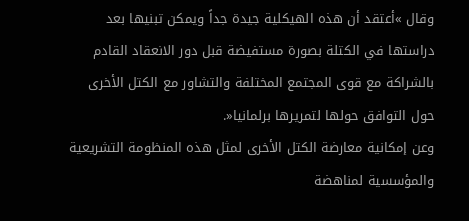وقال »أعتقد أن هذه الهيكلية جيدة جداً ويمكن تبنيها بعد دراستها في الكتلة بصورة مستفيضة قبل دور الانعقاد القادم بالشراكة مع قوى المجتمع المختلفة والتشاور مع الكتل الأخرى حول التوافق حولها لتمريرها برلمانيا«.
وعن إمكانية معارضة الكتل الأخرى لمثل هذه المنظومة التشريعية والمؤسسية لمناهضة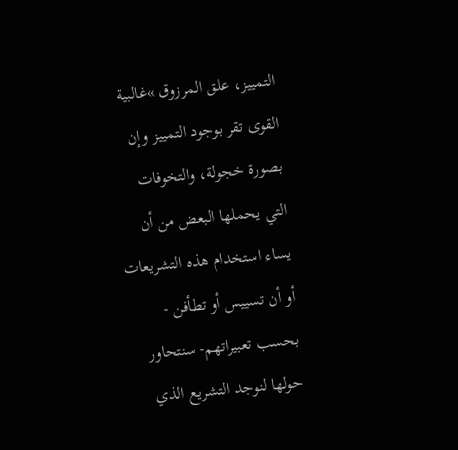التمييز، علق المرزوق »غالبية القوى تقر بوجود التمييز وإن بصورة خجولة، والتخوفات التي يحملها البعض من أن يساء استخدام هذه التشريعات أو أن تسييس أو تطأفن - بحسب تعبيراتهم- سنتحاور حولها لنوجد التشريع الذي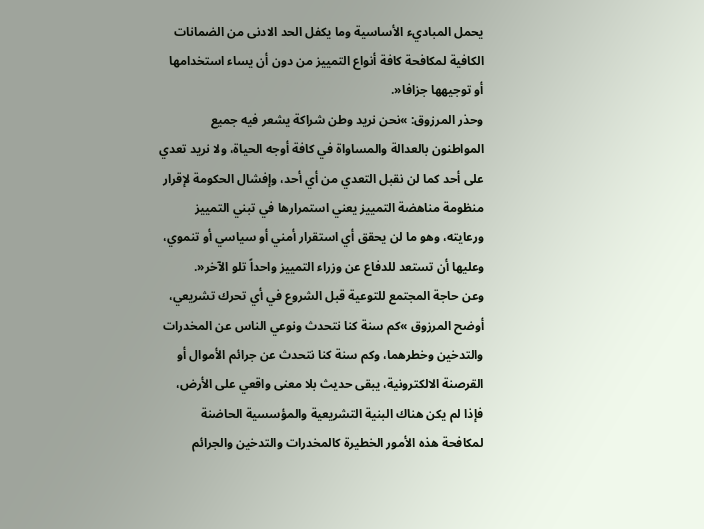يحمل المباديء الأساسية وما يكفل الحد الادنى من الضمانات الكافية لمكافحة كافة أنواع التمييز من دون أن يساء استخدامها أو توجيهها جزافا«.
وحذر المرزوق: »نحن نريد وطن شراكة يشعر فيه جميع المواطنون بالعدالة والمساواة في كافة أوجه الحياة، ولا نريد تعدي على أحد كما لن نقبل التعدي من أي أحد، وإفشال الحكومة لإقرار منظومة مناهضة التمييز يعني استمرارها في تبني التمييز ورعايته، وهو ما لن يحقق أي استقرار أمني أو سياسي أو تنموي، وعليها أن تستعد للدفاع عن وزراء التمييز واحداً تلو الآخر«.
وعن حاجة المجتمع للتوعية قبل الشروع في أي تحرك تشريعي، أوضح المرزوق »كم سنة كنا نتحدث ونوعي الناس عن المخدرات والتدخين وخطرهما، وكم سنة كنا نتحدث عن جرائم الأموال أو القرصنة الالكترونية، يبقى حديث بلا معنى واقعي على الأرض، فإذا لم يكن هناك البنية التشريعية والمؤسسية الحاضنة لمكافحة هذه الأمور الخطيرة كالمخدرات والتدخين والجرائم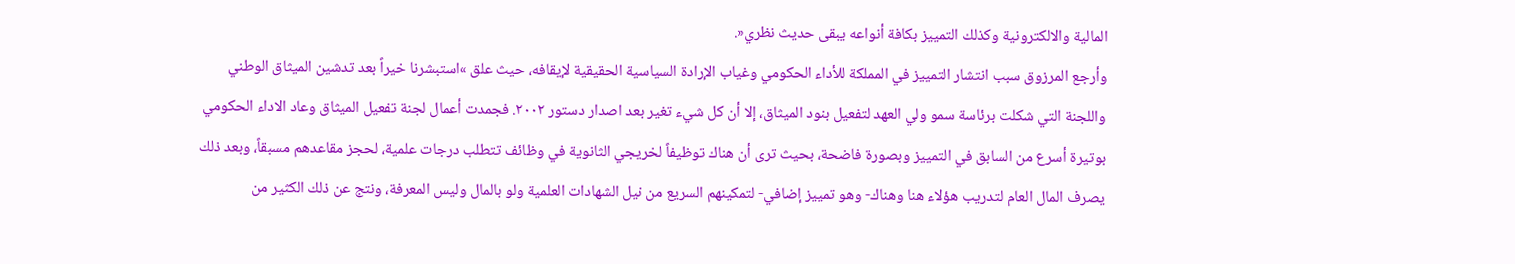المالية والالكترونية وكذلك التمييز بكافة أنواعه يبقى حديث نظري«.
وأرجع المرزوق سبب انتشار التمييز في المملكة للأداء الحكومي وغياب الإرادة السياسية الحقيقية لإيقافه، حيث علق »استبشرنا خيراً بعد تدشين الميثاق الوطني واللجنة التي شكلت برئاسة سمو ولي العهد لتفعيل بنود الميثاق، إلا أن كل شيء تغير بعد اصدار دستور ٢٠٠٢. فجمدت أعمال لجنة تفعيل الميثاق وعاد الاداء الحكومي بوتيرة أسرع من السابق في التمييز وبصورة فاضحة، بحيث ترى أن هناك توظيفاً لخريجي الثانوية في وظائف تتطلب درجات علمية، لحجز مقاعدهم مسبقاً، وبعد ذلك يصرف المال العام لتدريب هؤلاء هنا وهناك- وهو تمييز إضافي- لتمكينهم السريع من نيل الشهادات العلمية ولو بالمال وليس المعرفة، ونتج عن ذلك الكثير من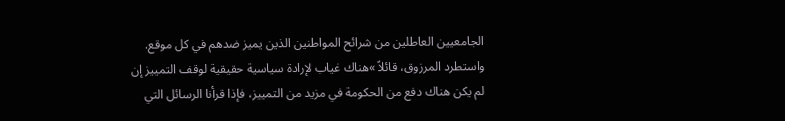الجامعيين العاطلين من شرائح المواطنين الذين يميز ضدهم في كل موقع.
واستطرد المرزوق، قائلاً »هناك غياب لإرادة سياسية حقيقية لوقف التمييز إن لم يكن هناك دفع من الحكومة في مزيد من التمييز، فإذا قرأنا الرسائل التي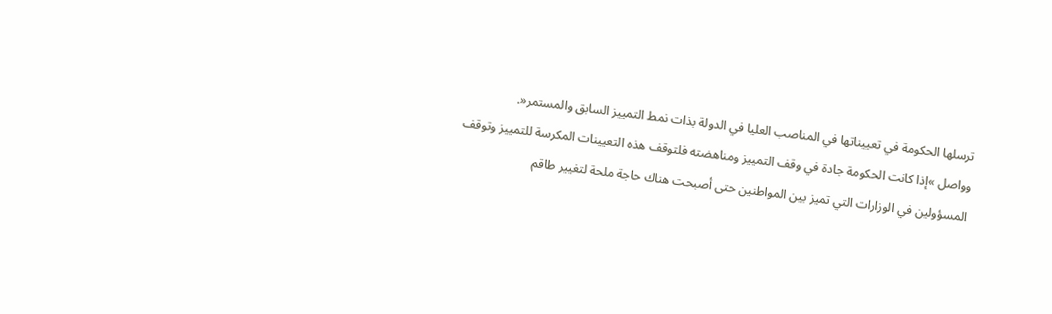ترسلها الحكومة في تعييناتها في المناصب العليا في الدولة بذات نمط التمييز السابق والمستمر«.
وواصل »إذا كانت الحكومة جادة في وقف التمييز ومناهضته فلتوقف هذه التعيينات المكرسة للتمييز وتوقف المسؤولين في الوزارات التي تميز بين المواطنين حتى أصبحت هناك حاجة ملحة لتغيير طاقم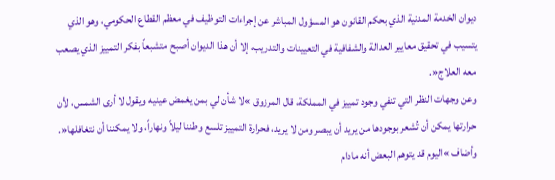ديوان الخدمة المدنية الذي بحكم القانون هو المسؤول المباشر عن إجراءات التوظيف في معظم القطاع الحكومي، وهو الذي يتسيب في تحقيق معايير العدالة والشفافية في التعيينات والتدريب، إلا أن هذا الديوان أصبح متشبعاً بفكر التمييز الذي يصعب معه العلاج«.
وعن وجهات النظر التي تنفي وجود تمييز في المملكة، قال المرزوق »لا شأن لي بمن يغمض عينيه ويقول لا أرى الشمس، لأن حرارتها يمكن أن تُشعر بوجودها من يريد أن يبصر ومن لا يريد، فحرارة التمييز تلسع وطننا ليلاً ونهاراً، ولا يمكننا أن نتغافلها«. وأضاف »اليوم قد يتوهم البعض أنه مادام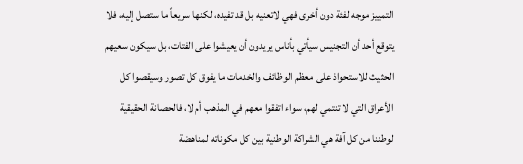التمييز موجه لفئة دون أخرى فهي لاتعنيه بل قد تفيده، لكنها سريعاً ما ستصل إليه، فلا يتوقع أحد أن التجنيس سيأتي بأناس يريدون أن يعيشوا على الفتات، بل سيكون سعيهم الحثيث للاستحواذ على معظم الوظائف والخدمات ما يفوق كل تصور وسيقصوا كل الأعراق التي لا تنتمي لهم، سواء اتفقوا معهم في المذهب أم لا، فالحصانة الحقيقية لوطننا من كل آفة هي الشراكة الوطنية بين كل مكوناته لمناهضة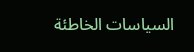السياسات الخاطئة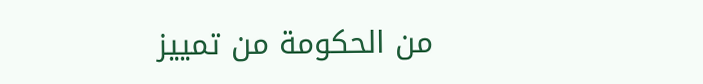من الحكومة من تمييز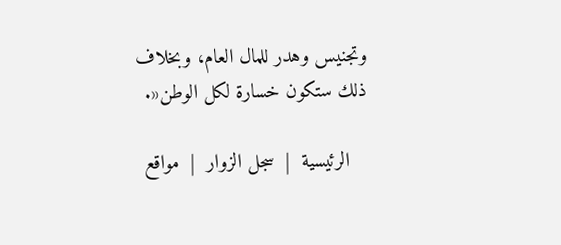وتجنيس وهدر للمال العام، وبخلاف ذلك ستكون خسارة لكل الوطن«.

   الرئيسية  |  سجل الزوار  |  مواقع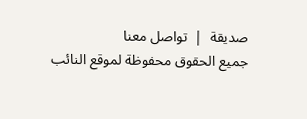صديقة  |  تواصل معنا
جميع الحقوق محفوظة لموقع النائب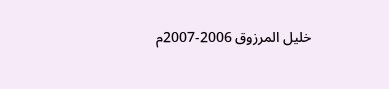خليل المرزوق 2006-2007م